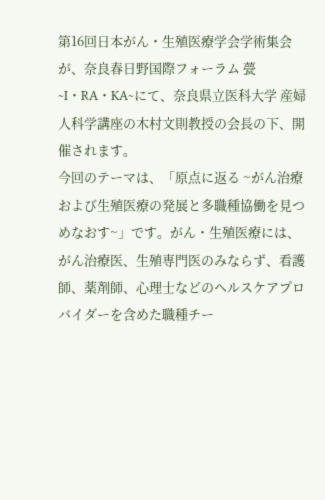第16回日本がん・生殖医療学会学術集会が、奈良春日野国際フォーラム 甍~I・RA・KA~にて、奈良県立医科大学 産婦人科学講座の木村文則教授の会長の下、開催されます。
今回のテーマは、「原点に返る ~がん治療および生殖医療の発展と多職種協働を見つめなおす~」です。がん・生殖医療には、がん治療医、生殖専門医のみならず、看護師、薬剤師、心理士などのヘルスケアプロバイダーを含めた職種チー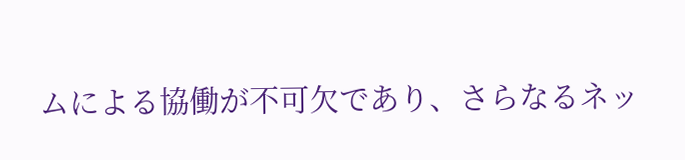ムによる協働が不可欠であり、さらなるネッ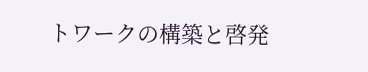トワークの構築と啓発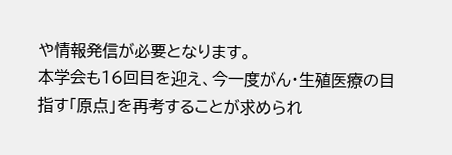や情報発信が必要となります。
本学会も16回目を迎え、今一度がん・生殖医療の目指す「原点」を再考することが求められ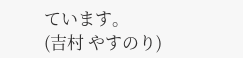ています。
(吉村 やすのり)